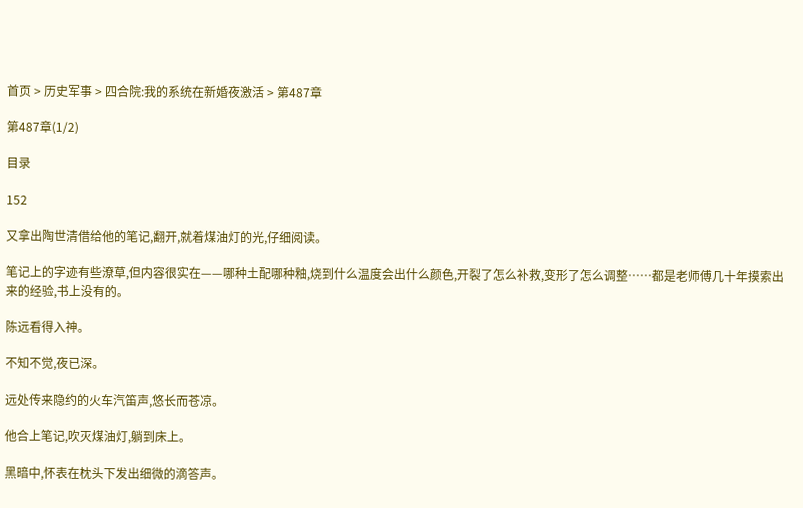首页 > 历史军事 > 四合院:我的系统在新婚夜激活 > 第487章

第487章(1/2)

目录

152

又拿出陶世清借给他的笔记,翻开,就着煤油灯的光,仔细阅读。

笔记上的字迹有些潦草,但内容很实在——哪种土配哪种釉,烧到什么温度会出什么颜色,开裂了怎么补救,变形了怎么调整……都是老师傅几十年摸索出来的经验,书上没有的。

陈远看得入神。

不知不觉,夜已深。

远处传来隐约的火车汽笛声,悠长而苍凉。

他合上笔记,吹灭煤油灯,躺到床上。

黑暗中,怀表在枕头下发出细微的滴答声。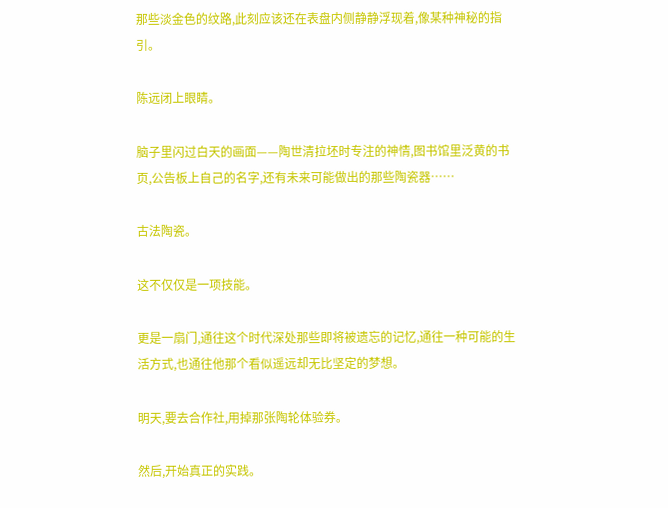那些淡金色的纹路,此刻应该还在表盘内侧静静浮现着,像某种神秘的指引。

陈远闭上眼睛。

脑子里闪过白天的画面——陶世清拉坯时专注的神情,图书馆里泛黄的书页,公告板上自己的名字,还有未来可能做出的那些陶瓷器……

古法陶瓷。

这不仅仅是一项技能。

更是一扇门,通往这个时代深处那些即将被遗忘的记忆,通往一种可能的生活方式,也通往他那个看似遥远却无比坚定的梦想。

明天,要去合作社,用掉那张陶轮体验券。

然后,开始真正的实践。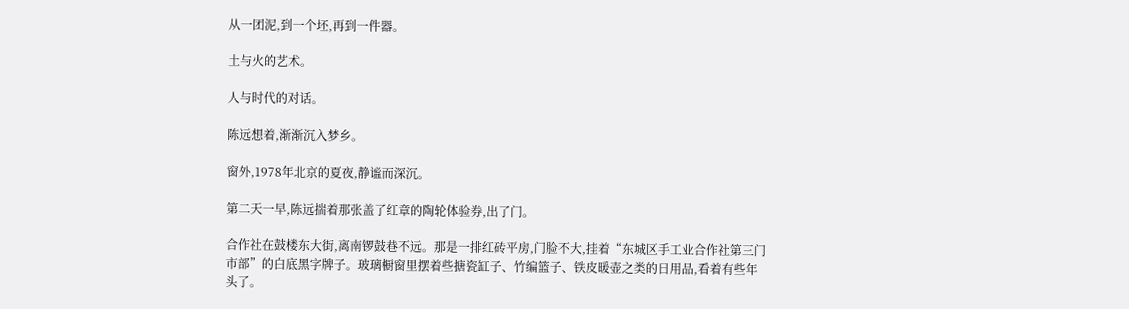从一团泥,到一个坯,再到一件器。

土与火的艺术。

人与时代的对话。

陈远想着,渐渐沉入梦乡。

窗外,1978年北京的夏夜,静谧而深沉。

第二天一早,陈远揣着那张盖了红章的陶轮体验券,出了门。

合作社在鼓楼东大街,离南锣鼓巷不远。那是一排红砖平房,门脸不大,挂着“东城区手工业合作社第三门市部”的白底黑字牌子。玻璃橱窗里摆着些搪瓷缸子、竹编篮子、铁皮暖壶之类的日用品,看着有些年头了。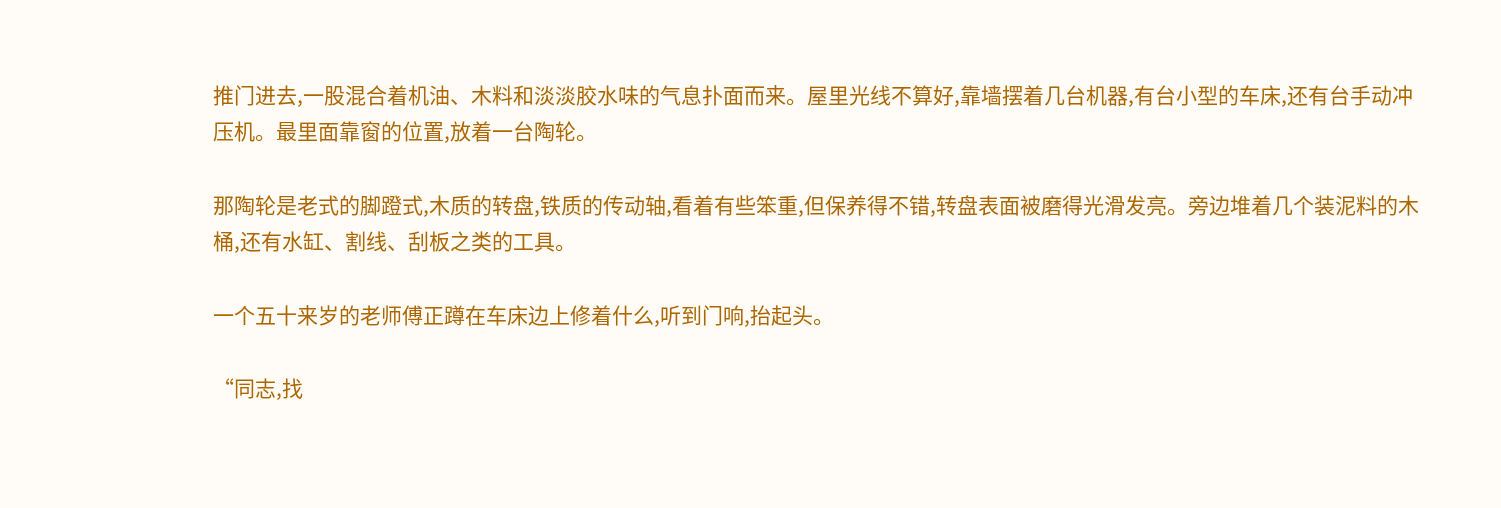推门进去,一股混合着机油、木料和淡淡胶水味的气息扑面而来。屋里光线不算好,靠墙摆着几台机器,有台小型的车床,还有台手动冲压机。最里面靠窗的位置,放着一台陶轮。

那陶轮是老式的脚蹬式,木质的转盘,铁质的传动轴,看着有些笨重,但保养得不错,转盘表面被磨得光滑发亮。旁边堆着几个装泥料的木桶,还有水缸、割线、刮板之类的工具。

一个五十来岁的老师傅正蹲在车床边上修着什么,听到门响,抬起头。

“同志,找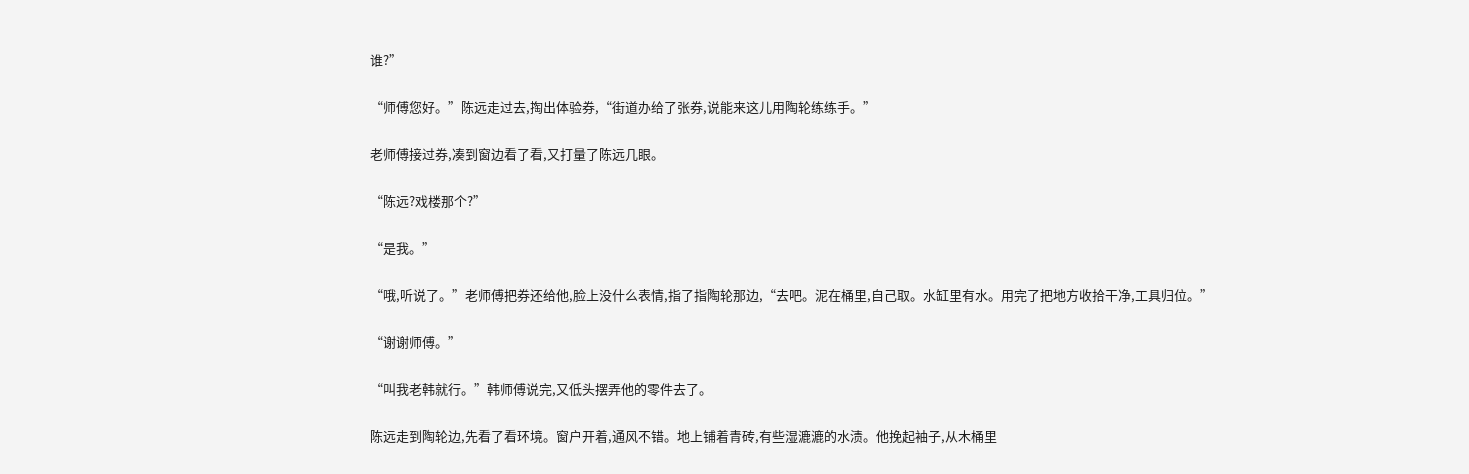谁?”

“师傅您好。”陈远走过去,掏出体验券,“街道办给了张券,说能来这儿用陶轮练练手。”

老师傅接过券,凑到窗边看了看,又打量了陈远几眼。

“陈远?戏楼那个?”

“是我。”

“哦,听说了。”老师傅把券还给他,脸上没什么表情,指了指陶轮那边,“去吧。泥在桶里,自己取。水缸里有水。用完了把地方收拾干净,工具归位。”

“谢谢师傅。”

“叫我老韩就行。”韩师傅说完,又低头摆弄他的零件去了。

陈远走到陶轮边,先看了看环境。窗户开着,通风不错。地上铺着青砖,有些湿漉漉的水渍。他挽起袖子,从木桶里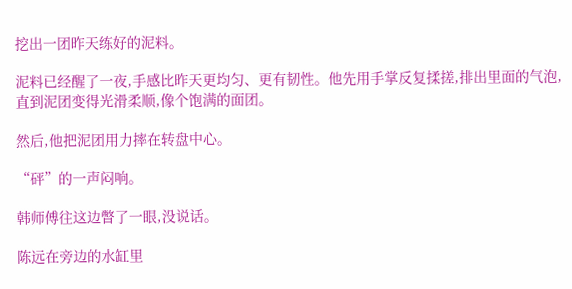挖出一团昨天练好的泥料。

泥料已经醒了一夜,手感比昨天更均匀、更有韧性。他先用手掌反复揉搓,排出里面的气泡,直到泥团变得光滑柔顺,像个饱满的面团。

然后,他把泥团用力摔在转盘中心。

“砰”的一声闷响。

韩师傅往这边瞥了一眼,没说话。

陈远在旁边的水缸里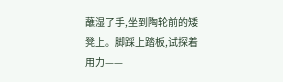蘸湿了手,坐到陶轮前的矮凳上。脚踩上踏板,试探着用力——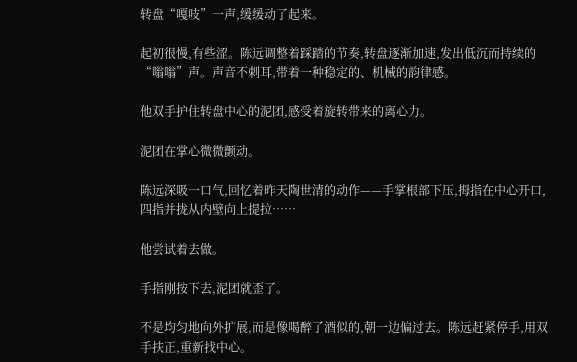转盘“嘎吱”一声,缓缓动了起来。

起初很慢,有些涩。陈远调整着踩踏的节奏,转盘逐渐加速,发出低沉而持续的“嗡嗡”声。声音不刺耳,带着一种稳定的、机械的韵律感。

他双手护住转盘中心的泥团,感受着旋转带来的离心力。

泥团在掌心微微颤动。

陈远深吸一口气,回忆着昨天陶世清的动作——手掌根部下压,拇指在中心开口,四指并拢从内壁向上提拉……

他尝试着去做。

手指刚按下去,泥团就歪了。

不是均匀地向外扩展,而是像喝醉了酒似的,朝一边偏过去。陈远赶紧停手,用双手扶正,重新找中心。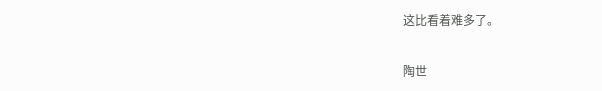这比看着难多了。

陶世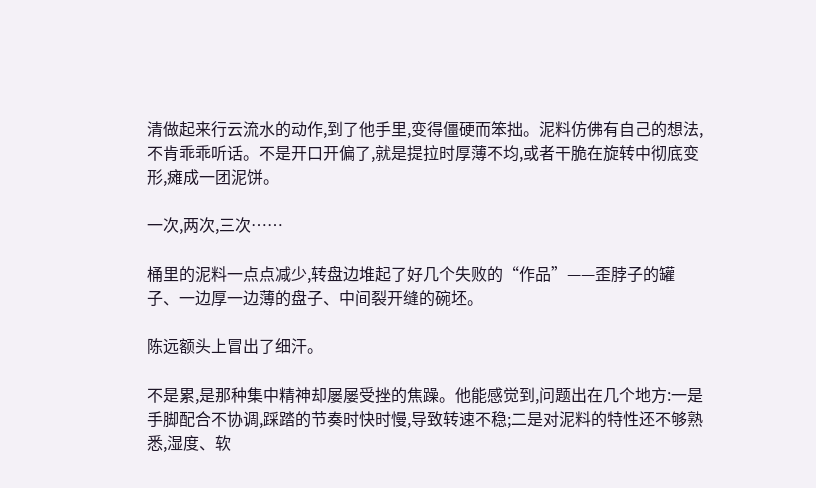清做起来行云流水的动作,到了他手里,变得僵硬而笨拙。泥料仿佛有自己的想法,不肯乖乖听话。不是开口开偏了,就是提拉时厚薄不均,或者干脆在旋转中彻底变形,瘫成一团泥饼。

一次,两次,三次……

桶里的泥料一点点减少,转盘边堆起了好几个失败的“作品”——歪脖子的罐子、一边厚一边薄的盘子、中间裂开缝的碗坯。

陈远额头上冒出了细汗。

不是累,是那种集中精神却屡屡受挫的焦躁。他能感觉到,问题出在几个地方:一是手脚配合不协调,踩踏的节奏时快时慢,导致转速不稳;二是对泥料的特性还不够熟悉,湿度、软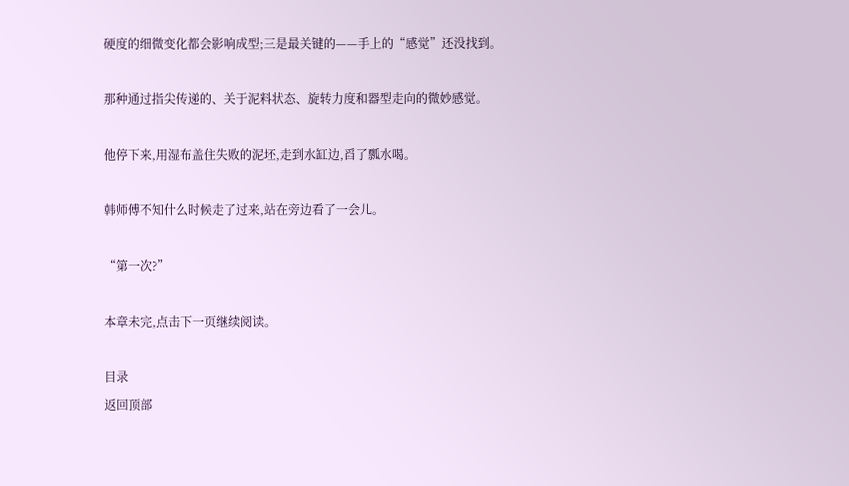硬度的细微变化都会影响成型;三是最关键的——手上的“感觉”还没找到。

那种通过指尖传递的、关于泥料状态、旋转力度和器型走向的微妙感觉。

他停下来,用湿布盖住失败的泥坯,走到水缸边,舀了瓢水喝。

韩师傅不知什么时候走了过来,站在旁边看了一会儿。

“第一次?”

本章未完,点击下一页继续阅读。

目录
返回顶部